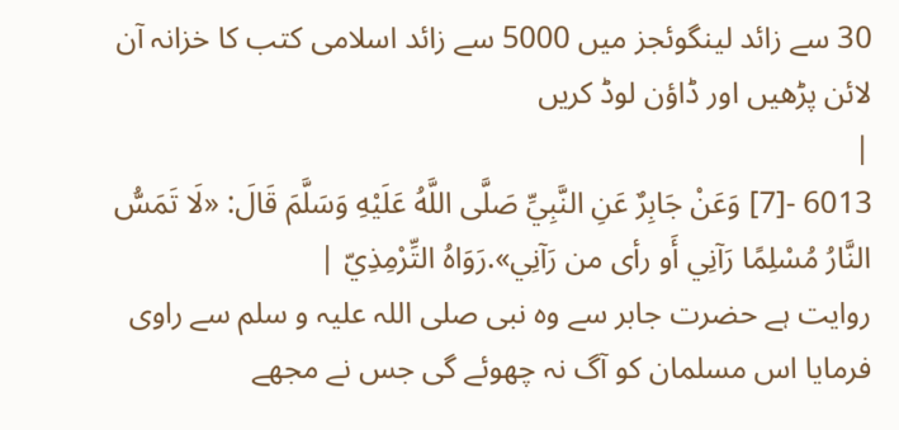30 سے زائد لینگوئجز میں 5000 سے زائد اسلامی کتب کا خزانہ آن لائن پڑھیں اور ڈاؤن لوڈ کریں
|
6013 -[7] وَعَنْ جَابِرٌ عَنِ النَّبِيِّ صَلَّى اللَّهُ عَلَيْهِ وَسَلَّمَ قَالَ: «لَا تَمَسُّ النَّارُ مُسْلِمًا رَآنِي أَو رأى من رَآنِي».رَوَاهُ التِّرْمِذِيّ |
روایت ہے حضرت جابر سے وہ نبی صلی اللہ علیہ و سلم سے راوی فرمایا اس مسلمان کو آگ نہ چھوئے گی جس نے مجھے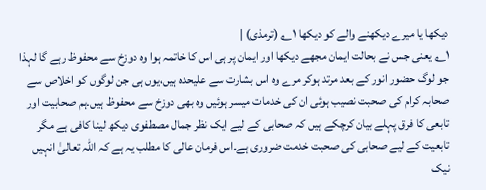دیکھا یا میرے دیکھنے والے کو دیکھا ۱؎ (ترمذی) |
۱؎ یعنی جس نے بحالت ایمان مجھے دیکھا اور ایمان پر ہی اس کا خاتمہ ہوا وہ دوزخ سے محفوظ رہے گا لہذا جو لوگ حضور انور کے بعد مرتد ہوکر مرے وہ اس بشارت سے علیحدہ ہیں،یوں ہی جن لوگوں کو اخلاص سے صحابہ کرام کی صحبت نصیب ہوئی ان کی خدمات میسر ہوئیں وہ بھی دوزخ سے محفوظ ہیں۔ہم صحابیت اور تابعی کا فرق پہلے بیان کرچکے ہیں کہ صحابی کے لیے ایک نظر جمال مصطفوی دیکھ لینا کافی ہے مگر تابعیت کے لیے صحابی کی صحبت خدمت ضروری ہے۔اس فرمان عالی کا مطلب یہ ہے کہ اللہ تعالیٰ انہیں نیک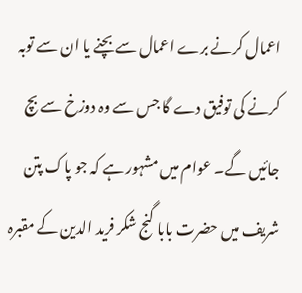اعمال کرنے برے اعمال سے بچنے یا ان سے توبہ کرنے کی توفیق دے گا جس سے وہ دوزخ سے بچ جائیں گے۔ عوام میں مشہور ہے کہ جو پاک پتن شریف میں حضرت بابا گنج شکر فرید الدین کے مقبرہ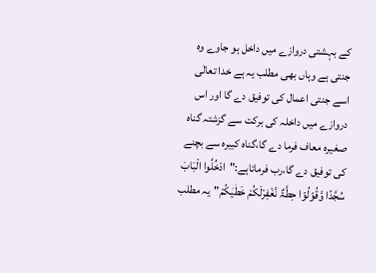کے بہشتی دروازے میں داخل ہو جاوے وہ جنتی ہے وہاں بھی مطلب یہ ہے خدا تعالٰی اسے جنتی اعمال کی توفیق دے گا اور اس دروازے میں داخلہ کی برکت سے گزشتہ گناہ صغیرہ معاف فرما دے گا،گناہ کبیرہ سے بچنے کی توفیق دے گا،رب فرماتاہے:"ادْخُلُوا الْبَابَ سُجَّدًا وَّقُوۡلُوۡا حِطَّۃٌ نَّغْفِرْلَکُمْ خَطٰیٰکُمْ"یہ مطلب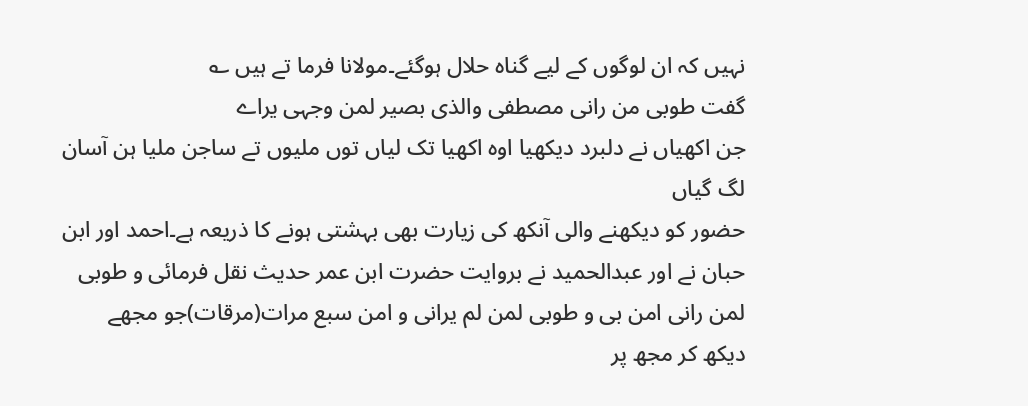نہیں کہ ان لوگوں کے لیے گناہ حلال ہوگئے۔مولانا فرما تے ہیں ؎
گفت طوبی من رانی مصطفی والذی بصیر لمن وجہی یراے
جن اکھیاں نے دلبرد دیکھیا اوہ اکھیا تک لیاں توں ملیوں تے ساجن ملیا ہن آسان لگ گیاں
حضور کو دیکھنے والی آنکھ کی زیارت بھی بہشتی ہونے کا ذریعہ ہے۔احمد اور ابن حبان نے اور عبدالحمید نے بروایت حضرت ابن عمر حدیث نقل فرمائی و طوبی لمن رانی امن بی و طوبی لمن لم یرانی و امن سبع مرات(مرقات)جو مجھے دیکھ کر مجھ پر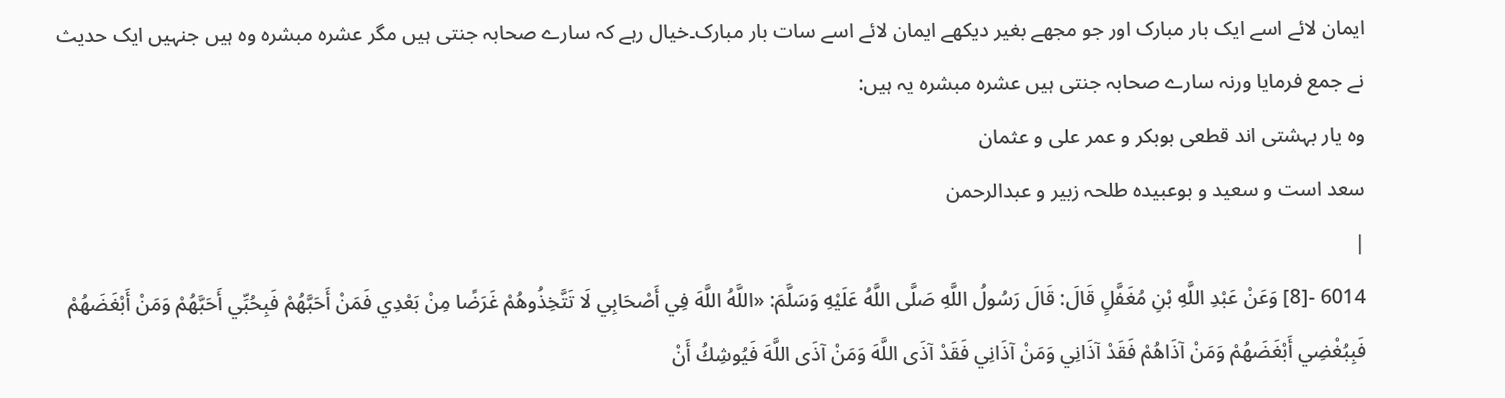ایمان لائے اسے ایک بار مبارک اور جو مجھے بغیر دیکھے ایمان لائے اسے سات بار مبارک۔خیال رہے کہ سارے صحابہ جنتی ہیں مگر عشرہ مبشرہ وہ ہیں جنہیں ایک حدیث نے جمع فرمایا ورنہ سارے صحابہ جنتی ہیں عشرہ مبشرہ یہ ہیں:
وہ یار بہشتی اند قطعی بوبکر و عمر علی و عثمان
سعد است و سعید و بوعبیدہ طلحہ زبیر و عبدالرحمن
|
6014 -[8] وَعَنْ عَبْدِ اللَّهِ بْنِ مُغَفَّلٍ قَالَ: قَالَ رَسُولُ اللَّهِ صَلَّى اللَّهُ عَلَيْهِ وَسَلَّمَ: «اللَّهُ اللَّهَ فِي أَصْحَابِي لَا تَتَّخِذُوهُمْ غَرَضًا مِنْ بَعْدِي فَمَنْ أَحَبَّهُمْ فَبِحُبِّي أَحَبَّهُمْ وَمَنْ أَبْغَضَهُمْ فَبِبُغْضِي أَبْغَضَهُمْ وَمَنْ آذَاهُمْ فَقَدْ آذَانِي وَمَنْ آذَانِي فَقَدْ آذَى اللَّهَ وَمَنْ آذَى اللَّهَ فَيُوشِكُ أَنْ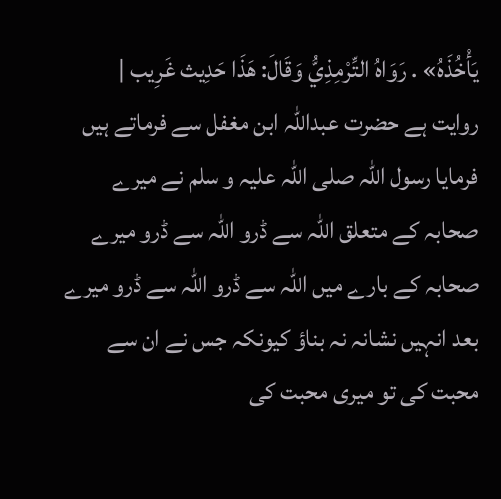يَأْخُذَهُ» . رَوَاهُ التِّرْمِذِيُّ وَقَالَ: هَذَا حَدِيث غَرِيب |
روایت ہے حضرت عبداللہ ابن مغفل سے فرماتے ہیں فرمایا رسول اللہ صلی اللہ علیہ و سلم نے میرے صحابہ کے متعلق اللہ سے ڈرو اللہ سے ڈرو میرے صحابہ کے بارے میں اللہ سے ڈرو اللہ سے ڈرو میرے بعد انہیں نشانہ نہ بناؤ کیونکہ جس نے ان سے محبت کی تو میری محبت کی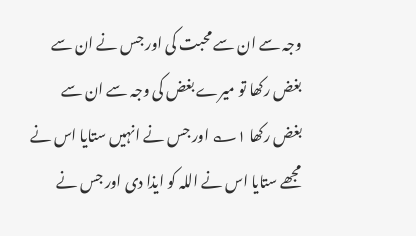وجہ سے ان سے محبت کی اور جس نے ان سے بغض رکھا تو میرے بغض کی وجہ سے ان سے بغض رکھا ۱؎ اور جس نے انہیں ستایا اس نے مجھے ستایا اس نے اللہ کو ایذا دی اور جس نے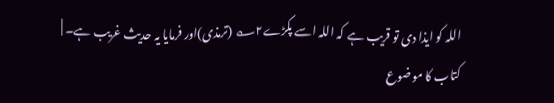اللہ کو ایذا دی تو قریب ہے کہ اللہ اسے پکڑے۲؎ (ترمذی)اور فرمایا یہ حدیث غریب ہے۔ |
کتاب کا موضوع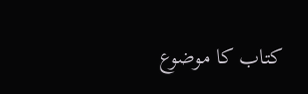کتاب کا موضوع